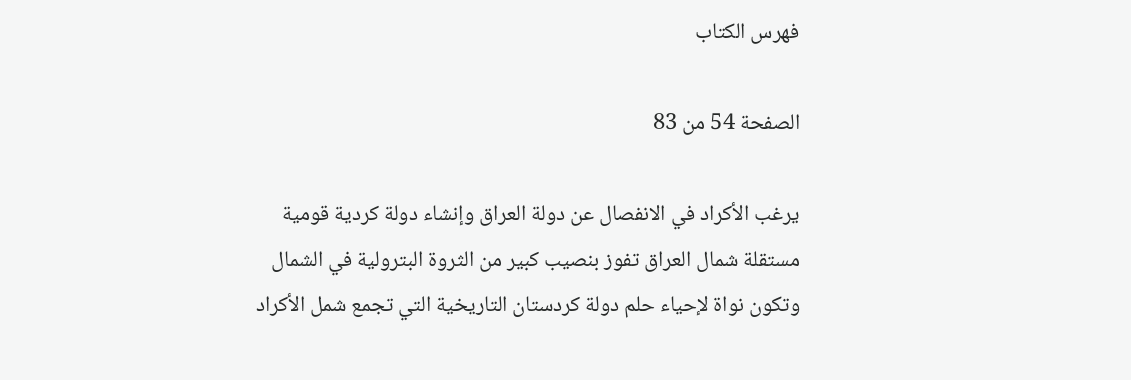فهرس الكتاب

الصفحة 54 من 83

يرغب الأكراد في الانفصال عن دولة العراق وإنشاء دولة كردية قومية مستقلة شمال العراق تفوز بنصيب كبير من الثروة البترولية في الشمال وتكون نواة لإحياء حلم دولة كردستان التاريخية التي تجمع شمل الأكراد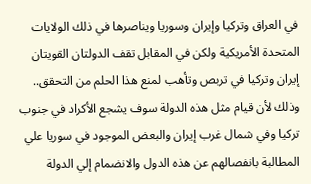في العراق وتركيا وإيران وسوريا ويناصرها في ذلك الولايات المتحدة الأمريكية ولكن في المقابل تقف الدولتان القويتان إيران وتركيا في تربص وتأهب لمنع هذا الحلم من التحقق.. وذلك لأن قيام مثل هذه الدولة سوف يشجع الأكراد في جنوب تركيا وفي شمال غرب إيران والبعض الموجود في سوريا علي المطالبة بانفصالهم عن هذه الدول والانضمام إلي الدولة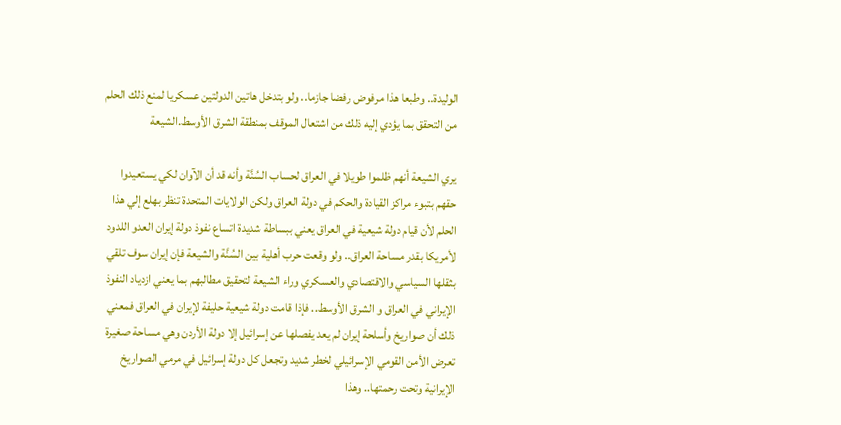الوليدة.. وطبعا هذا مرفوض رفضا جازما.. ولو بتدخل هاتين الدولتين عسكريا لمنع ذلك الحلم من التحقق بما يؤدي إليه ذلك من اشتعال الموقف بمنطقة الشرق الأوسط.الشيعة

يري الشيعة أنهم ظلموا طويلا في العراق لحساب السُنَّة وأنه قد أن الآوان لكي يستعيدوا حقهم بتبوء مراكز القيادة والحكم في دولة العراق ولكن الولايات المتحدة تنظر بهلع إلي هذا الحلم لأن قيام دولة شيعية في العراق يعني ببساطة شديدة اتساع نفوذ دولة إيران العدو اللدود لأمريكا بقدر مساحة العراق.. ولو وقعت حرب أهلية بين السُنَّة والشيعة فإن إيران سوف تلقي بثقلها السياسي والاقتصادي والعسكري وراء الشيعة لتحقيق مطالبهم بما يعني ازدياد النفوذ الإيراني في العراق و الشرق الأوسط.. فإذا قامت دولة شيعية حليفة لإيران في العراق فمعني ذلك أن صواريخ وأسلحة إيران لم يعد يفصلها عن إسرائيل إلا دولة الأردن وهي مساحة صغيرة تعرض الأمن القومي الإسرائيلي لخطر شديد وتجعل كل دولة إسرائيل في مرمي الصواريخ الإيرانية وتحت رحمتها.. وهذا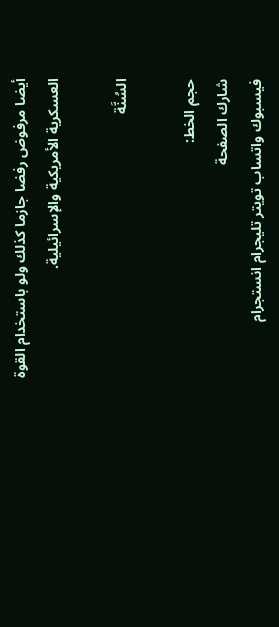أيضا مرفوض رفضا جازما كذلك ولو باستخدام القوة العسكرية الأمريكية والإسرائيلية.

السُنَّة

حجم الخط:
شارك الصفحة
فيسبوك واتساب تويتر تليجرام انستجرام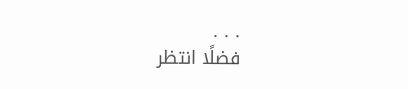. . .
فضلًا انتظر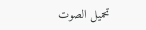تحميل الصوت